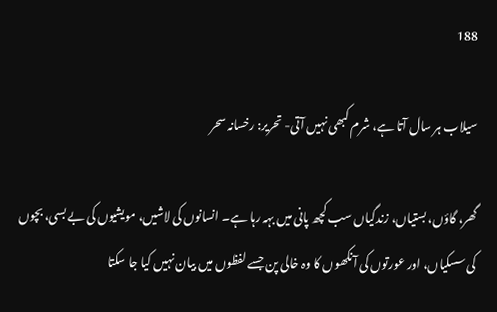188

سیلاب ہر سال آتا ہے، شرم کبھی نہیں آتی- تحریر: رخسانہ سحر

گھر، گاؤں، بستیاں، زندگیاں سب کچھ پانی میں بہہ رہا ہے۔ انسانوں کی لاشیں، مویشیوں کی بے بسی، بچوں کی سسکیاں، اور عورتوں کی آنکھوں کا وہ خالی پن جسے لفظوں میں بیان نہیں کیا جا سکتا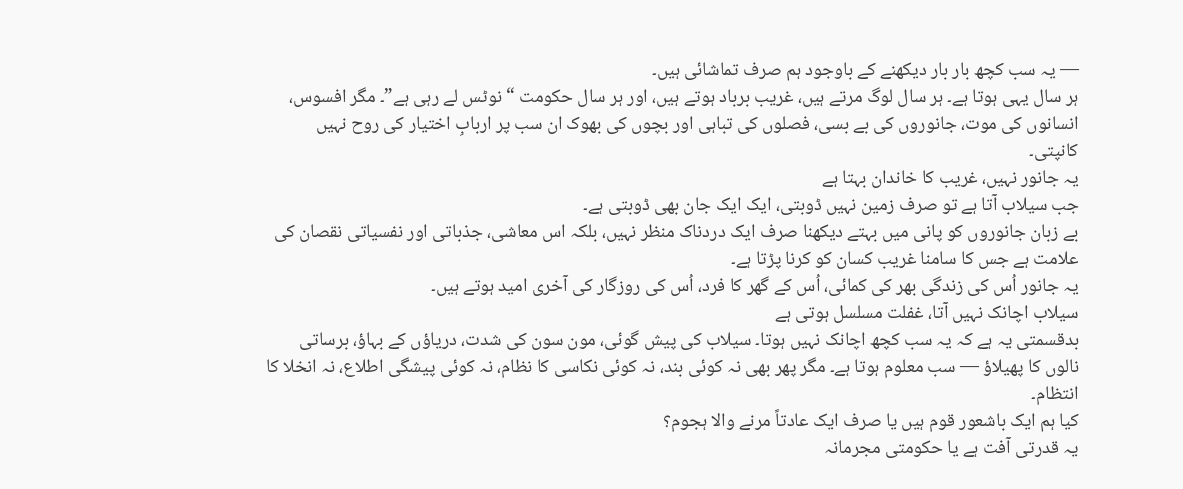— یہ سب کچھ بار بار دیکھنے کے باوجود ہم صرف تماشائی ہیں۔
ہر سال یہی ہوتا ہے۔ ہر سال لوگ مرتے ہیں، غریب برباد ہوتے ہیں، اور ہر سال حکومت “نوٹس لے رہی ہے”۔ مگر افسوس، انسانوں کی موت، جانوروں کی بے بسی، فصلوں کی تباہی اور بچوں کی بھوک ان سب پر اربابِ اختیار کی روح نہیں کانپتی۔
یہ جانور نہیں، غریب کا خاندان بہتا ہے
جب سیلاب آتا ہے تو صرف زمین نہیں ڈوبتی، ایک ایک جان بھی ڈوبتی ہے۔
بے زبان جانوروں کو پانی میں بہتے دیکھنا صرف ایک دردناک منظر نہیں، بلکہ اس معاشی، جذباتی اور نفسیاتی نقصان کی علامت ہے جس کا سامنا غریب کسان کو کرنا پڑتا ہے۔
یہ جانور اُس کی زندگی بھر کی کمائی، اُس کے گھر کا فرد، اُس کی روزگار کی آخری امید ہوتے ہیں۔
سیلاب اچانک نہیں آتا، غفلت مسلسل ہوتی ہے
بدقسمتی یہ ہے کہ یہ سب کچھ اچانک نہیں ہوتا۔ سیلاب کی پیش گوئی، مون سون کی شدت، دریاؤں کے بہاؤ، برساتی نالوں کا پھیلاؤ — سب معلوم ہوتا ہے۔ مگر پھر بھی نہ کوئی بند، نہ کوئی نکاسی کا نظام، نہ کوئی پیشگی اطلاع، نہ انخلا کا انتظام۔
کیا ہم ایک باشعور قوم ہیں یا صرف ایک عادتاً مرنے والا ہجوم؟
یہ قدرتی آفت ہے یا حکومتی مجرمانہ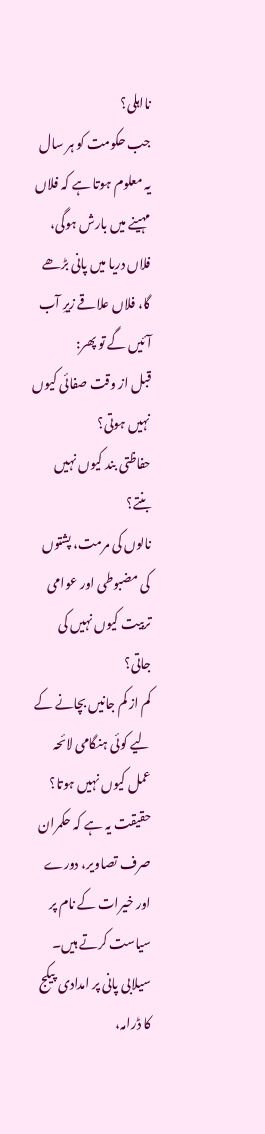نااہلی؟
جب حکومت کو ہر سال یہ معلوم ہوتا ہے کہ فلاں مہینے میں بارش ہوگی، فلاں دریا میں پانی بڑھے گا، فلاں علاقے زیرِ آب آئیں گے تو پھر:
قبل از وقت صفائی کیوں نہیں ہوتی؟
حفاظتی بند کیوں نہیں بنتے؟
نالوں کی مرمت، پشتوں کی مضبوطی اور عوامی تربیت کیوں نہیں کی جاتی؟
کم از کم جانیں بچانے کے لیے کوئی ہنگامی لائحہ عمل کیوں نہیں ہوتا؟
حقیقت یہ ہے کہ حکمران صرف تصاویر، دورے اور خیرات کے نام پر سیاست کرتے ہیں۔
سیلابی پانی پر امدادی پیکج کا ڈرامہ،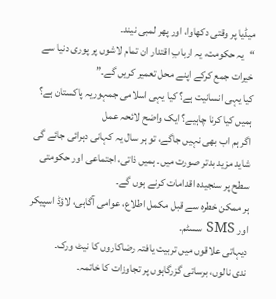میڈیا پر وقتی دکھاوا، اور پھر لمبی نیند۔
“یہ حکومت، یہ اربابِ اقتدار ان تمام لاشوں پر پوری دنیا سے خیرات جمع کرکے اپنے محل تعمیر کریں گے۔”
کیا یہی انسانیت ہے؟ کیا یہی اسلامی جمہوریہ پاکستان ہے؟
ہمیں کیا کرنا چاہیے؟ ایک واضح لائحہ عمل
اگر ہم اب بھی نہیں جاگے، تو ہر سال یہ کہانی دہرائی جائے گی شاید مزید بدتر صورت میں۔ ہمیں ذاتی، اجتماعی اور حکومتی سطح پر سنجیدہ اقدامات کرنے ہوں گے۔
ہر ممکن خطرہ سے قبل مکمل اطلاع، عوامی آگاہی، لاؤڈ اسپیکر اور SMS سسٹم۔
دیہاتی علاقوں میں تربیت یافتہ رضاکاروں کا نیٹ ورک۔
ندی نالوں، برساتی گزرگاہوں پر تجاوزات کا خاتمہ۔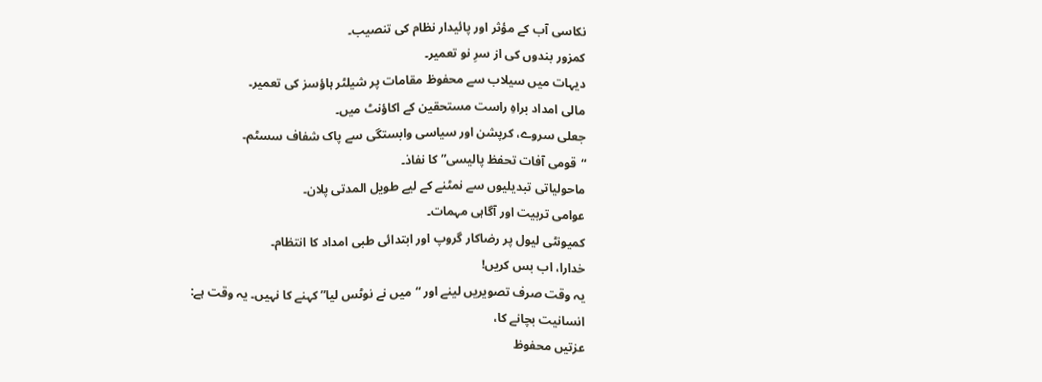نکاسی آب کے مؤثر اور پائیدار نظام کی تنصیب۔
کمزور بندوں کی از سرِ نو تعمیر۔
دیہات میں سیلاب سے محفوظ مقامات پر شیلٹر ہاؤسز کی تعمیر۔
مالی امداد براہِ راست مستحقین کے اکاؤنٹ میں۔
جعلی سروے، کرپشن اور سیاسی وابستگی سے پاک شفاف سسٹم۔
“قومی آفات تحفظ پالیسی” کا نفاذ۔
ماحولیاتی تبدیلیوں سے نمٹنے کے لیے طویل المدتی پلان۔
عوامی تربیت اور آگاہی مہمات۔
کمیونٹی لیول پر رضاکار گروپ اور ابتدائی طبی امداد کا انتظام۔
خدارا، اب بس کریں!
یہ وقت صرف تصویریں لینے اور “میں نے نوٹس لیا” کہنے کا نہیں۔ یہ وقت ہے:
انسانیت بچانے کا،
عزتیں محفوظ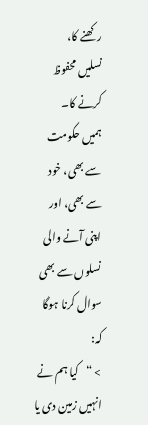رکھنے کا،
نسلیں محفوظ کرنے کا۔
ہمیں حکومت سے بھی، خود سے بھی، اور اپنی آنے والی نسلوں سے بھی سوال کرنا ہوگا کہ:
> “کیا ہم نے انہیں زمین دی یا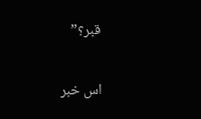قبر؟”

اس خبر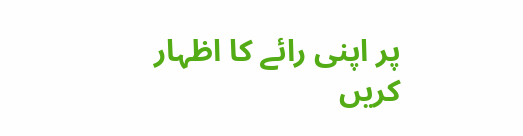پر اپنی رائے کا اظہار کریں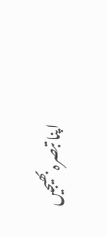اپنا تبصرہ بھیجیں